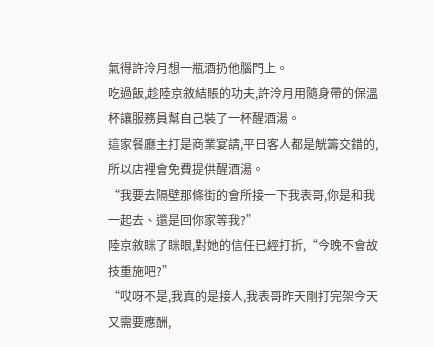氣得許泠月想一瓶酒扔他腦門上。
吃過飯,趁陸京敘結賬的功夫,許泠月用隨身帶的保溫杯讓服務員幫自己裝了一杯醒酒湯。
這家餐廳主打是商業宴請,平日客人都是觥籌交錯的,所以店裡會免費提供醒酒湯。
“我要去隔壁那條街的會所接一下我表哥,你是和我一起去、還是回你家等我?”
陸京敘眯了眯眼,對她的信任已經打折,“今晚不會故技重施吧?”
“哎呀不是,我真的是接人,我表哥昨天剛打完架今天又需要應酬,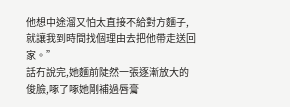他想中途溜又怕太直接不給對方麵子,就讓我到時間找個理由去把他帶走送回家。”
話冇說完,她麵前陡然一張逐漸放大的俊臉,啄了啄她剛補過唇膏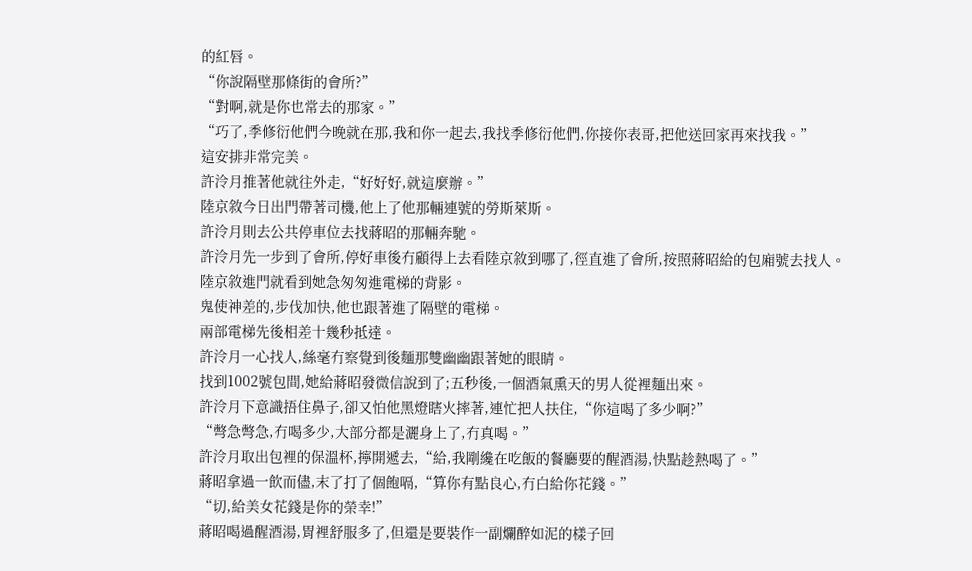的紅唇。
“你說隔壁那條街的會所?”
“對啊,就是你也常去的那家。”
“巧了,季修衍他們今晚就在那,我和你一起去,我找季修衍他們,你接你表哥,把他送回家再來找我。”
這安排非常完美。
許泠月推著他就往外走,“好好好,就這麼辦。”
陸京敘今日出門帶著司機,他上了他那輛連號的勞斯萊斯。
許泠月則去公共停車位去找蔣昭的那輛奔馳。
許泠月先一步到了會所,停好車後冇顧得上去看陸京敘到哪了,徑直進了會所,按照蔣昭給的包廂號去找人。
陸京敘進門就看到她急匆匆進電梯的背影。
鬼使神差的,步伐加快,他也跟著進了隔壁的電梯。
兩部電梯先後相差十幾秒抵達。
許泠月一心找人,絲毫冇察覺到後麵那雙幽幽跟著她的眼睛。
找到1002號包間,她給蔣昭發微信說到了;五秒後,一個酒氣熏天的男人從裡麵出來。
許泠月下意識捂住鼻子,卻又怕他黑燈瞎火摔著,連忙把人扶住,“你這喝了多少啊?”
“彆急彆急,冇喝多少,大部分都是灑身上了,冇真喝。”
許泠月取出包裡的保溫杯,擰開遞去,“給,我剛纔在吃飯的餐廳要的醒酒湯,快點趁熱喝了。”
蔣昭拿過一飲而儘,末了打了個飽嗝,“算你有點良心,冇白給你花錢。”
“切,給美女花錢是你的榮幸!”
蔣昭喝過醒酒湯,胃裡舒服多了,但還是要裝作一副爛醉如泥的樣子回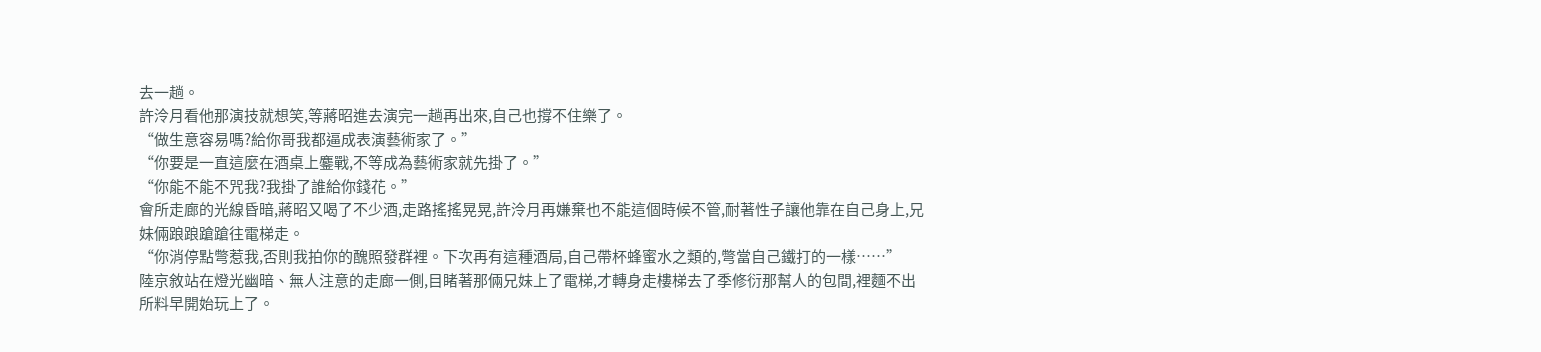去一趟。
許泠月看他那演技就想笑,等蔣昭進去演完一趟再出來,自己也撐不住樂了。
“做生意容易嗎?給你哥我都逼成表演藝術家了。”
“你要是一直這麼在酒桌上鏖戰,不等成為藝術家就先掛了。”
“你能不能不咒我?我掛了誰給你錢花。”
會所走廊的光線昏暗,蔣昭又喝了不少酒,走路搖搖晃晃,許泠月再嫌棄也不能這個時候不管,耐著性子讓他靠在自己身上,兄妹倆踉踉蹌蹌往電梯走。
“你消停點彆惹我,否則我拍你的醜照發群裡。下次再有這種酒局,自己帶杯蜂蜜水之類的,彆當自己鐵打的一樣……”
陸京敘站在燈光幽暗、無人注意的走廊一側,目睹著那倆兄妹上了電梯,才轉身走樓梯去了季修衍那幫人的包間,裡麵不出所料早開始玩上了。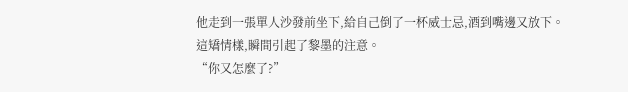他走到一張單人沙發前坐下,給自己倒了一杯威士忌,酒到嘴邊又放下。
這矯情樣,瞬間引起了黎墨的注意。
“你又怎麼了?”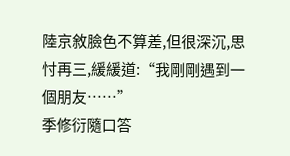陸京敘臉色不算差,但很深沉,思忖再三,緩緩道:“我剛剛遇到一個朋友……”
季修衍隨口答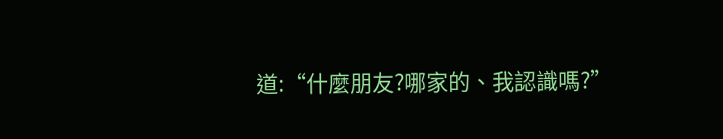道:“什麼朋友?哪家的、我認識嗎?”